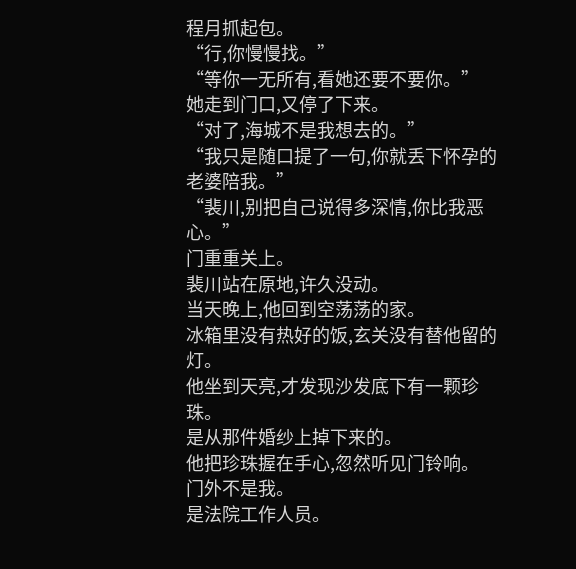程月抓起包。
“行,你慢慢找。”
“等你一无所有,看她还要不要你。”
她走到门口,又停了下来。
“对了,海城不是我想去的。”
“我只是随口提了一句,你就丢下怀孕的老婆陪我。”
“裴川,别把自己说得多深情,你比我恶心。”
门重重关上。
裴川站在原地,许久没动。
当天晚上,他回到空荡荡的家。
冰箱里没有热好的饭,玄关没有替他留的灯。
他坐到天亮,才发现沙发底下有一颗珍珠。
是从那件婚纱上掉下来的。
他把珍珠握在手心,忽然听见门铃响。
门外不是我。
是法院工作人员。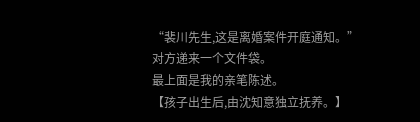“裴川先生,这是离婚案件开庭通知。”
对方递来一个文件袋。
最上面是我的亲笔陈述。
【孩子出生后,由沈知意独立抚养。】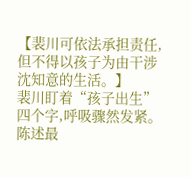【裴川可依法承担责任,但不得以孩子为由干涉沈知意的生活。】
裴川盯着“孩子出生”四个字,呼吸骤然发紧。
陈述最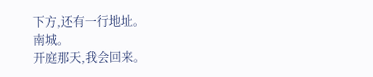下方,还有一行地址。
南城。
开庭那天,我会回来。